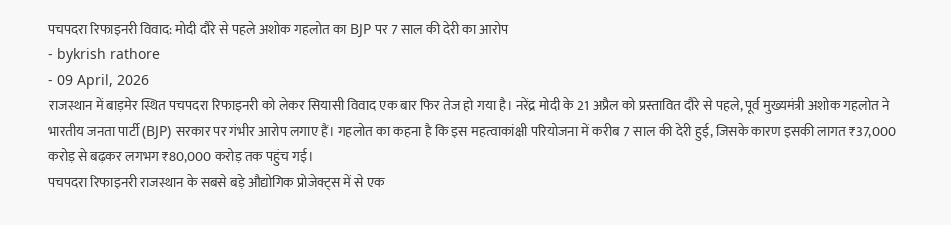पचपदरा रिफाइनरी विवाद: मोदी दौरे से पहले अशोक गहलोत का BJP पर 7 साल की देरी का आरोप
- bykrish rathore
- 09 April, 2026
राजस्थान में बाड़मेर स्थित पचपदरा रिफाइनरी को लेकर सियासी विवाद एक बार फिर तेज हो गया है। नरेंद्र मोदी के 21 अप्रैल को प्रस्तावित दौरे से पहले, पूर्व मुख्यमंत्री अशोक गहलोत ने भारतीय जनता पार्टी (BJP) सरकार पर गंभीर आरोप लगाए हैं। गहलोत का कहना है कि इस महत्वाकांक्षी परियोजना में करीब 7 साल की देरी हुई, जिसके कारण इसकी लागत ₹37,000 करोड़ से बढ़कर लगभग ₹80,000 करोड़ तक पहुंच गई।
पचपदरा रिफाइनरी राजस्थान के सबसे बड़े औद्योगिक प्रोजेक्ट्स में से एक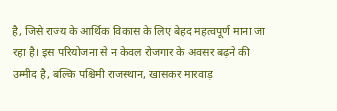है, जिसे राज्य के आर्थिक विकास के लिए बेहद महत्वपूर्ण माना जा रहा है। इस परियोजना से न केवल रोजगार के अवसर बढ़ने की उम्मीद है, बल्कि पश्चिमी राजस्थान, खासकर मारवाड़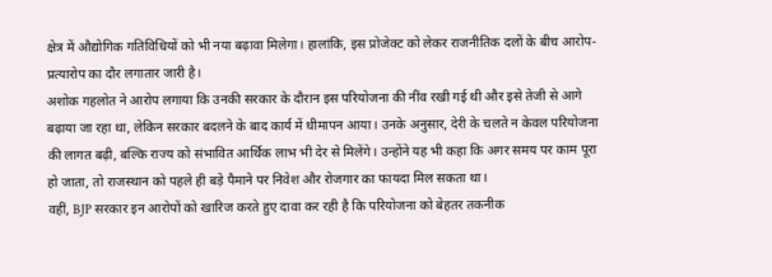क्षेत्र में औद्योगिक गतिविधियों को भी नया बढ़ावा मिलेगा। हालांकि, इस प्रोजेक्ट को लेकर राजनीतिक दलों के बीच आरोप-प्रत्यारोप का दौर लगातार जारी है।
अशोक गहलोत ने आरोप लगाया कि उनकी सरकार के दौरान इस परियोजना की नींव रखी गई थी और इसे तेजी से आगे बढ़ाया जा रहा था, लेकिन सरकार बदलने के बाद कार्य में धीमापन आया। उनके अनुसार, देरी के चलते न केवल परियोजना की लागत बढ़ी, बल्कि राज्य को संभावित आर्थिक लाभ भी देर से मिलेंगे। उन्होंने यह भी कहा कि अगर समय पर काम पूरा हो जाता, तो राजस्थान को पहले ही बड़े पैमाने पर निवेश और रोजगार का फायदा मिल सकता था।
वहीं, BJP सरकार इन आरोपों को खारिज करते हुए दावा कर रही है कि परियोजना को बेहतर तकनीक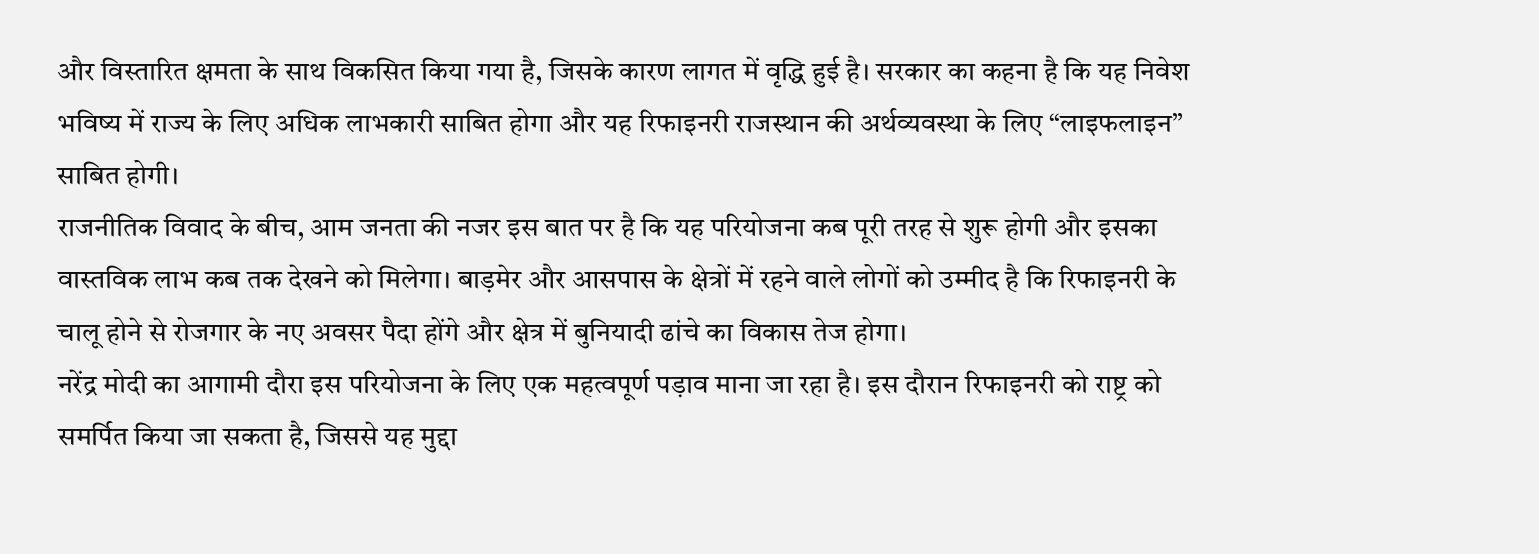और विस्तारित क्षमता के साथ विकसित किया गया है, जिसके कारण लागत में वृद्धि हुई है। सरकार का कहना है कि यह निवेश भविष्य में राज्य के लिए अधिक लाभकारी साबित होगा और यह रिफाइनरी राजस्थान की अर्थव्यवस्था के लिए “लाइफलाइन” साबित होगी।
राजनीतिक विवाद के बीच, आम जनता की नजर इस बात पर है कि यह परियोजना कब पूरी तरह से शुरू होगी और इसका वास्तविक लाभ कब तक देखने को मिलेगा। बाड़मेर और आसपास के क्षेत्रों में रहने वाले लोगों को उम्मीद है कि रिफाइनरी के चालू होने से रोजगार के नए अवसर पैदा होंगे और क्षेत्र में बुनियादी ढांचे का विकास तेज होगा।
नरेंद्र मोदी का आगामी दौरा इस परियोजना के लिए एक महत्वपूर्ण पड़ाव माना जा रहा है। इस दौरान रिफाइनरी को राष्ट्र को समर्पित किया जा सकता है, जिससे यह मुद्दा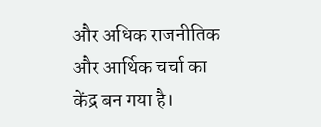और अधिक राजनीतिक और आर्थिक चर्चा का केंद्र बन गया है।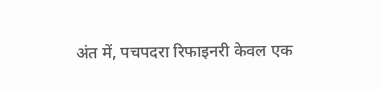अंत में, पचपदरा रिफाइनरी केवल एक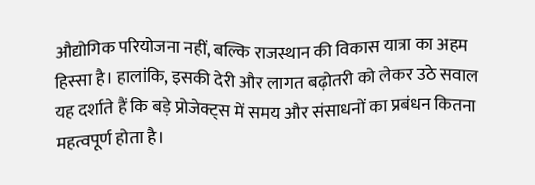औद्योगिक परियोजना नहीं, बल्कि राजस्थान की विकास यात्रा का अहम हिस्सा है। हालांकि, इसकी देरी और लागत बढ़ोतरी को लेकर उठे सवाल यह दर्शाते हैं कि बड़े प्रोजेक्ट्स में समय और संसाधनों का प्रबंधन कितना महत्वपूर्ण होता है।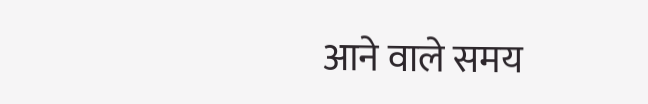आने वाले समय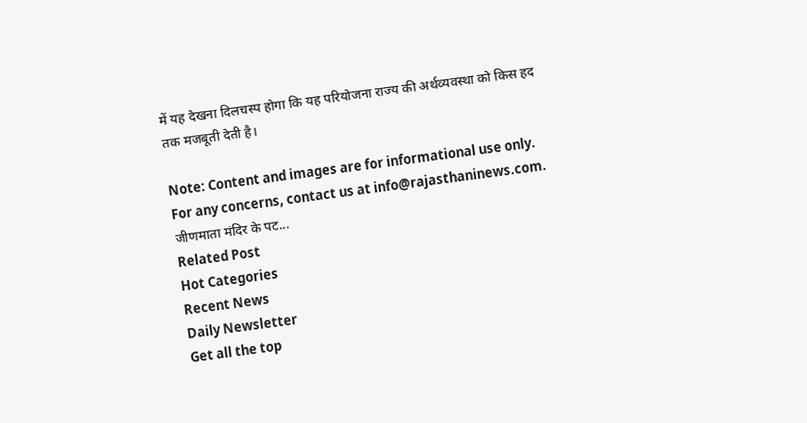में यह देखना दिलचस्प होगा कि यह परियोजना राज्य की अर्थव्यवस्था को किस हद तक मजबूती देती है।

Note: Content and images are for informational use only. For any concerns, contact us at info@rajasthaninews.com.
जीणमाता मंदिर के पट...
Related Post
Hot Categories
Recent News
Daily Newsletter
Get all the top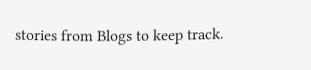stories from Blogs to keep track.